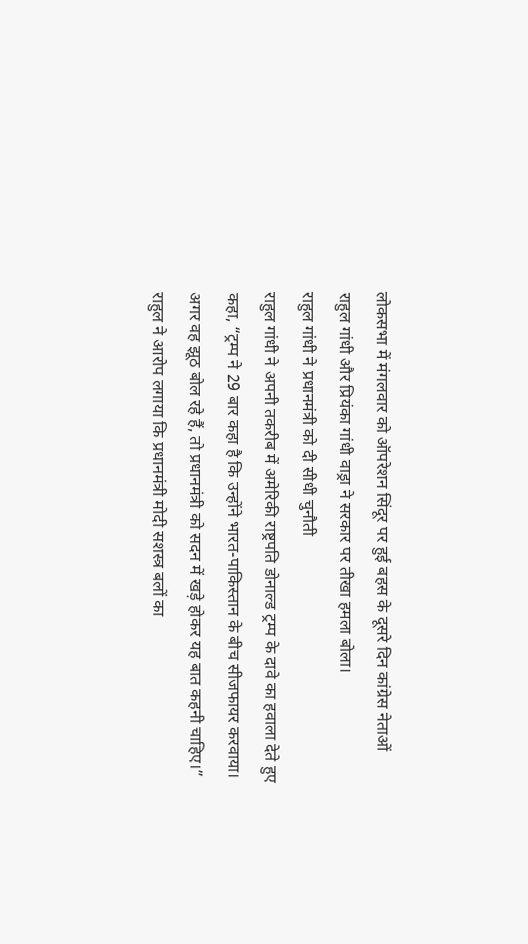लोकसभा में मंगलवार को ऑपरेशन सिंदूर पर हुई बहस के दूसरे दिन कांग्रेस नेताओं राहुल गांधी और प्रियंका गांधी वाड्रा ने सरकार पर तीखा हमला बोला।
राहुल गांधी ने प्रधानमंत्री को दी सीधी चुनौती
राहुल गांधी ने अपनी तकरीब में अमेरिकी राष्ट्रपति डोनाल्ड ट्रम्प के दावे का हवाला देते हुए कहा, “ट्रम्प ने 29 बार कहा है कि उन्होंने भारत-पाकिस्तान के बीच सीजफायर करवाया। अगर वह झूठ बोल रहे हैं, तो प्रधानमंत्री को सदन में खड़े होकर यह बात कहनी चाहिए।”
राहुल ने आरोप लगाया कि प्रधानमंत्री मोदी सशस्त्र बलों का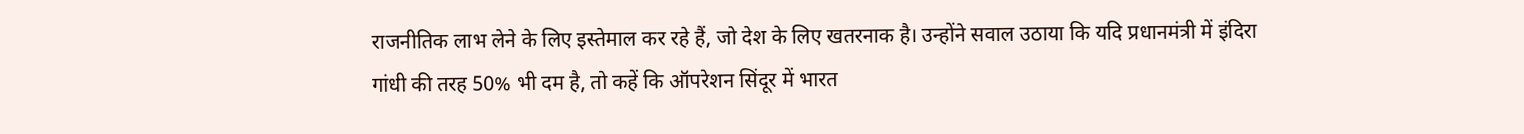राजनीतिक लाभ लेने के लिए इस्तेमाल कर रहे हैं, जो देश के लिए खतरनाक है। उन्होंने सवाल उठाया कि यदि प्रधानमंत्री में इंदिरा गांधी की तरह 50% भी दम है, तो कहें कि ऑपरेशन सिंदूर में भारत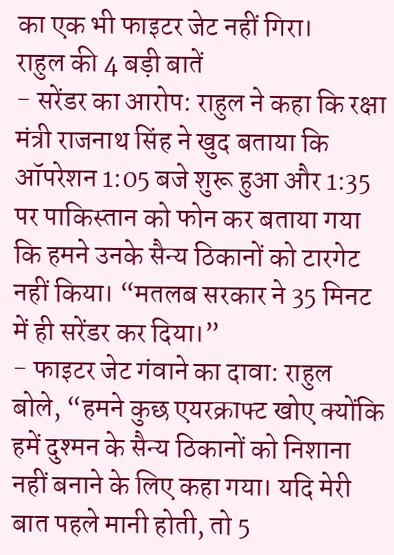का एक भी फाइटर जेट नहीं गिरा।
राहुल की 4 बड़ी बातें
- सरेंडर का आरोप: राहुल ने कहा कि रक्षा मंत्री राजनाथ सिंह ने खुद बताया कि ऑपरेशन 1:05 बजे शुरू हुआ और 1:35 पर पाकिस्तान को फोन कर बताया गया कि हमने उनके सैन्य ठिकानों को टारगेट नहीं किया। “मतलब सरकार ने 35 मिनट में ही सरेंडर कर दिया।”
- फाइटर जेट गंवाने का दावा: राहुल बोले, “हमने कुछ एयरक्राफ्ट खोए क्योंकि हमें दुश्मन के सैन्य ठिकानों को निशाना नहीं बनाने के लिए कहा गया। यदि मेरी बात पहले मानी होती, तो 5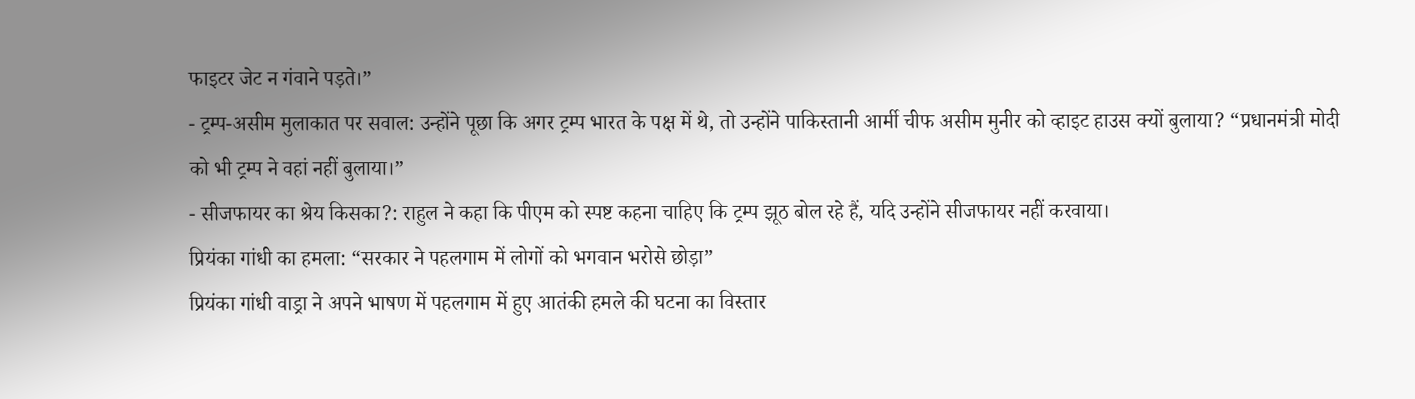फाइटर जेट न गंवाने पड़ते।”
- ट्रम्प-असीम मुलाकात पर सवाल: उन्होंने पूछा कि अगर ट्रम्प भारत के पक्ष में थे, तो उन्होंने पाकिस्तानी आर्मी चीफ असीम मुनीर को व्हाइट हाउस क्यों बुलाया? “प्रधानमंत्री मोदी को भी ट्रम्प ने वहां नहीं बुलाया।”
- सीजफायर का श्रेय किसका?: राहुल ने कहा कि पीएम को स्पष्ट कहना चाहिए कि ट्रम्प झूठ बोल रहे हैं, यदि उन्होंने सीजफायर नहीं करवाया।
प्रियंका गांधी का हमला: “सरकार ने पहलगाम में लोगों को भगवान भरोसे छोड़ा”
प्रियंका गांधी वाड्रा ने अपने भाषण में पहलगाम में हुए आतंकी हमले की घटना का विस्तार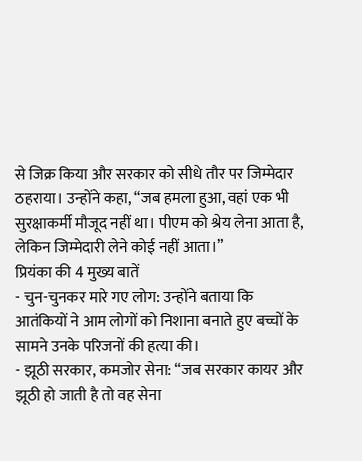से जिक्र किया और सरकार को सीधे तौर पर जिम्मेदार ठहराया। उन्होंने कहा, “जब हमला हुआ, वहां एक भी सुरक्षाकर्मी मौजूद नहीं था। पीएम को श्रेय लेना आता है, लेकिन जिम्मेदारी लेने कोई नहीं आता।”
प्रियंका की 4 मुख्य बातें
- चुन-चुनकर मारे गए लोग: उन्होंने बताया कि आतंकियों ने आम लोगों को निशाना बनाते हुए बच्चों के सामने उनके परिजनों की हत्या की।
- झूठी सरकार, कमजोर सेना: “जब सरकार कायर और झूठी हो जाती है तो वह सेना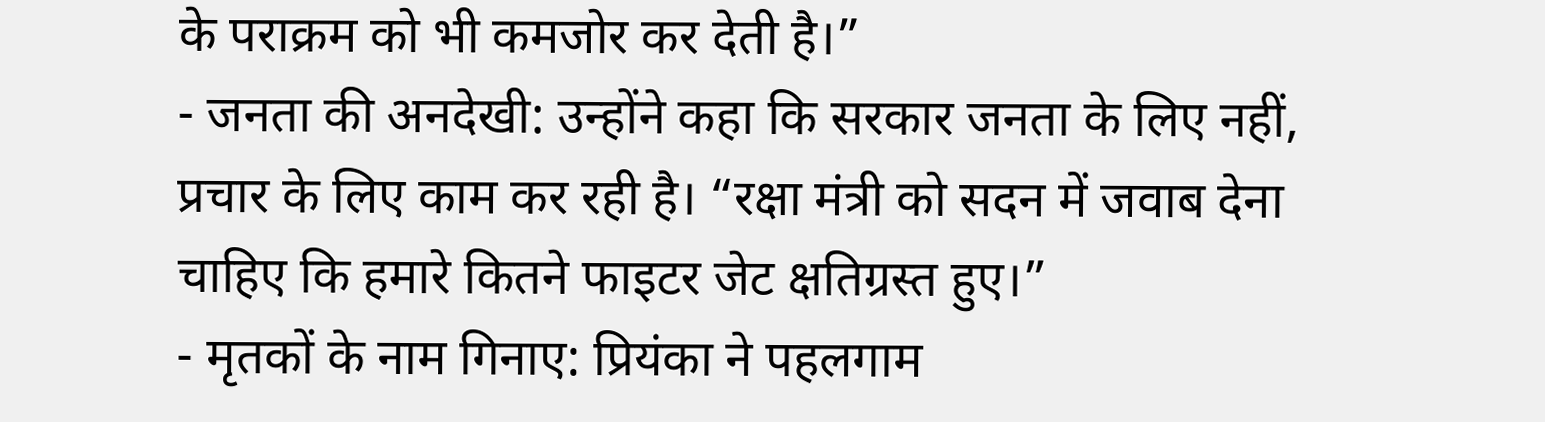के पराक्रम को भी कमजोर कर देती है।”
- जनता की अनदेखी: उन्होंने कहा कि सरकार जनता के लिए नहीं, प्रचार के लिए काम कर रही है। “रक्षा मंत्री को सदन में जवाब देना चाहिए कि हमारे कितने फाइटर जेट क्षतिग्रस्त हुए।”
- मृतकों के नाम गिनाए: प्रियंका ने पहलगाम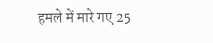हमले में मारे गए 25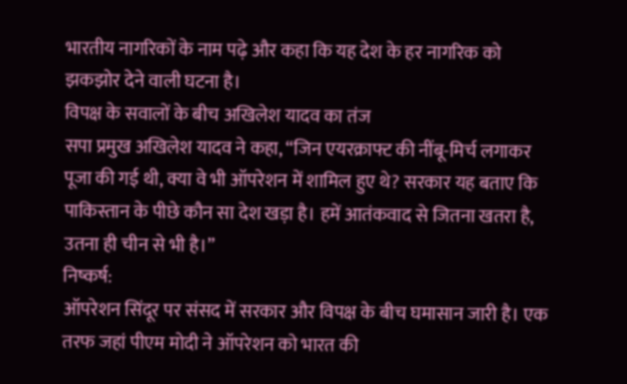भारतीय नागरिकों के नाम पढ़े और कहा कि यह देश के हर नागरिक को झकझोर देने वाली घटना है।
विपक्ष के सवालों के बीच अखिलेश यादव का तंज
सपा प्रमुख अखिलेश यादव ने कहा, “जिन एयरक्राफ्ट की नींबू-मिर्च लगाकर पूजा की गई थी, क्या वे भी ऑपरेशन में शामिल हुए थे? सरकार यह बताए कि पाकिस्तान के पीछे कौन सा देश खड़ा है। हमें आतंकवाद से जितना खतरा है, उतना ही चीन से भी है।”
निष्कर्ष:
ऑपरेशन सिंदूर पर संसद में सरकार और विपक्ष के बीच घमासान जारी है। एक तरफ जहां पीएम मोदी ने ऑपरेशन को भारत की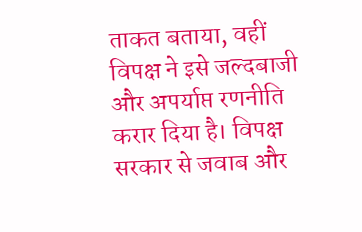ताकत बताया, वहीं विपक्ष ने इसे जल्दबाजी और अपर्याप्त रणनीति करार दिया है। विपक्ष सरकार से जवाब और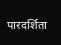पारदर्शिता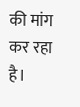की मांग कर रहा है।